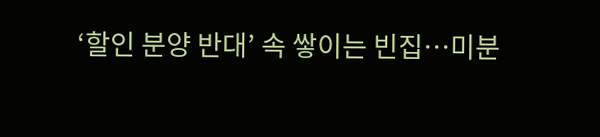‘할인 분양 반대’ 속 쌓이는 빈집…미분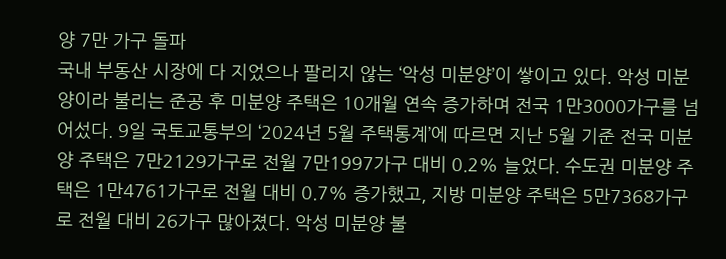양 7만 가구 돌파
국내 부동산 시장에 다 지었으나 팔리지 않는 ‘악성 미분양’이 쌓이고 있다. 악성 미분양이라 불리는 준공 후 미분양 주택은 10개월 연속 증가하며 전국 1만3000가구를 넘어섰다. 9일 국토교통부의 ‘2024년 5월 주택통계’에 따르면 지난 5월 기준 전국 미분양 주택은 7만2129가구로 전월 7만1997가구 대비 0.2% 늘었다. 수도권 미분양 주택은 1만4761가구로 전월 대비 0.7% 증가했고, 지방 미분양 주택은 5만7368가구로 전월 대비 26가구 많아졌다. 악성 미분양 불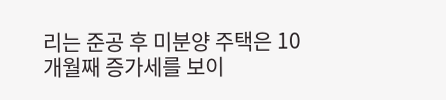리는 준공 후 미분양 주택은 10개월째 증가세를 보이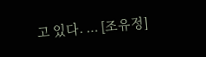고 있다. ... [조유정]